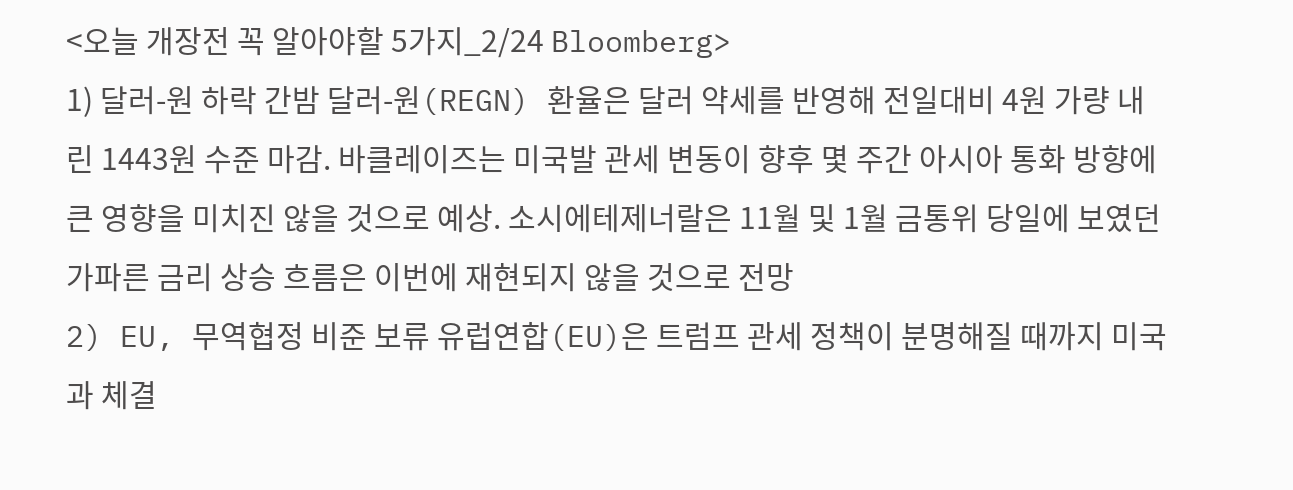<오늘 개장전 꼭 알아야할 5가지_2/24 Bloomberg>
1) 달러-원 하락 간밤 달러-원(REGN) 환율은 달러 약세를 반영해 전일대비 4원 가량 내린 1443원 수준 마감. 바클레이즈는 미국발 관세 변동이 향후 몇 주간 아시아 통화 방향에 큰 영향을 미치진 않을 것으로 예상. 소시에테제너랄은 11월 및 1월 금통위 당일에 보였던 가파른 금리 상승 흐름은 이번에 재현되지 않을 것으로 전망
2) EU, 무역협정 비준 보류 유럽연합(EU)은 트럼프 관세 정책이 분명해질 때까지 미국과 체결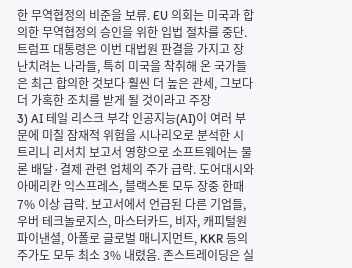한 무역협정의 비준을 보류. EU 의회는 미국과 합의한 무역협정의 승인을 위한 입법 절차를 중단. 트럼프 대통령은 이번 대법원 판결을 가지고 장난치려는 나라들, 특히 미국을 착취해 온 국가들은 최근 합의한 것보다 훨씬 더 높은 관세, 그보다 더 가혹한 조치를 받게 될 것이라고 주장
3) AI 테일 리스크 부각 인공지능(AI)이 여러 부문에 미칠 잠재적 위험을 시나리오로 분석한 시트리니 리서치 보고서 영향으로 소프트웨어는 물론 배달·결제 관련 업체의 주가 급락. 도어대시와 아메리칸 익스프레스, 블랙스톤 모두 장중 한때 7% 이상 급락. 보고서에서 언급된 다른 기업들, 우버 테크놀로지스, 마스터카드, 비자, 캐피털원 파이낸셜, 아폴로 글로벌 매니지먼트, KKR 등의 주가도 모두 최소 3% 내렸음. 존스트레이딩은 실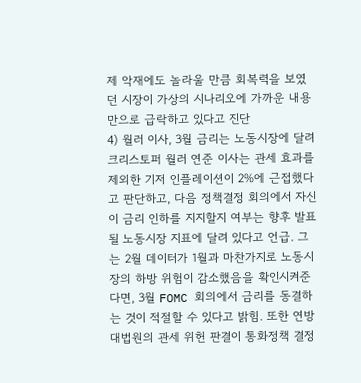제 악재에도 놀라울 만큼 회복력을 보였던 시장이 가상의 시나리오에 가까운 내용만으로 급락하고 있다고 진단
4) 월러 이사, 3월 금리는 노동시장에 달려 크리스토퍼 월러 연준 이사는 관세 효과를 제외한 기저 인플레이션이 2%에 근접했다고 판단하고, 다음 정책결정 회의에서 자신이 금리 인하를 지지할지 여부는 향후 발표될 노동시장 지표에 달려 있다고 언급. 그는 2월 데이터가 1월과 마찬가지로 노동시장의 하방 위험이 감소했음을 확인시켜준다면, 3월 FOMC 회의에서 금리를 동결하는 것이 적절할 수 있다고 밝힘. 또한 연방대법원의 관세 위헌 판결이 통화정책 결정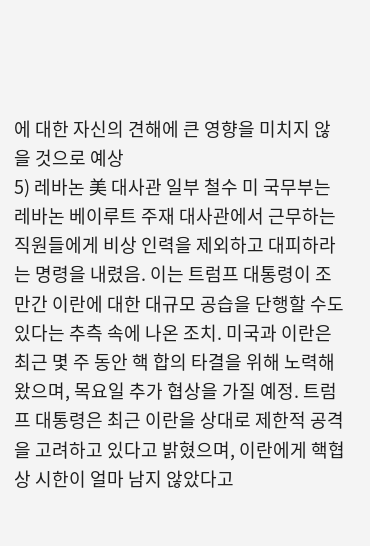에 대한 자신의 견해에 큰 영향을 미치지 않을 것으로 예상
5) 레바논 美 대사관 일부 철수 미 국무부는 레바논 베이루트 주재 대사관에서 근무하는 직원들에게 비상 인력을 제외하고 대피하라는 명령을 내렸음. 이는 트럼프 대통령이 조만간 이란에 대한 대규모 공습을 단행할 수도 있다는 추측 속에 나온 조치. 미국과 이란은 최근 몇 주 동안 핵 합의 타결을 위해 노력해 왔으며, 목요일 추가 협상을 가질 예정. 트럼프 대통령은 최근 이란을 상대로 제한적 공격을 고려하고 있다고 밝혔으며, 이란에게 핵협상 시한이 얼마 남지 않았다고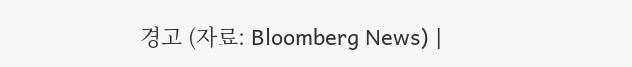경고 (자료: Bloomberg News) |